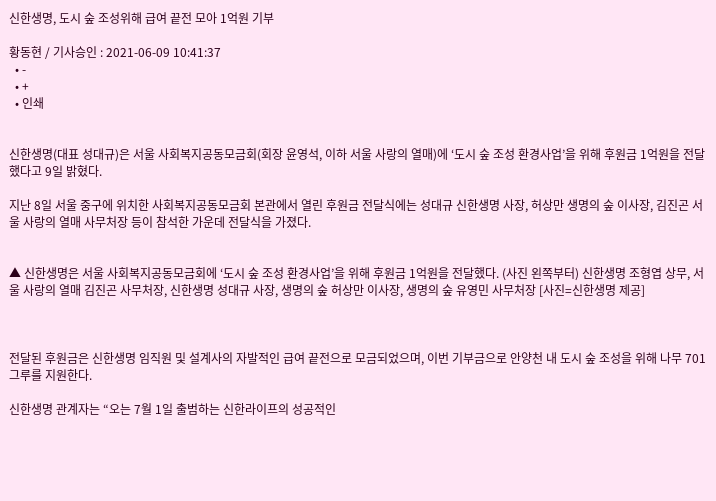신한생명, 도시 숲 조성위해 급여 끝전 모아 1억원 기부

황동현 / 기사승인 : 2021-06-09 10:41:37
  • -
  • +
  • 인쇄


신한생명(대표 성대규)은 서울 사회복지공동모금회(회장 윤영석, 이하 서울 사랑의 열매)에 ‘도시 숲 조성 환경사업’을 위해 후원금 1억원을 전달했다고 9일 밝혔다.

지난 8일 서울 중구에 위치한 사회복지공동모금회 본관에서 열린 후원금 전달식에는 성대규 신한생명 사장, 허상만 생명의 숲 이사장, 김진곤 서울 사랑의 열매 사무처장 등이 참석한 가운데 전달식을 가졌다.


▲ 신한생명은 서울 사회복지공동모금회에 ‘도시 숲 조성 환경사업’을 위해 후원금 1억원을 전달했다. (사진 왼쪽부터) 신한생명 조형엽 상무, 서울 사랑의 열매 김진곤 사무처장, 신한생명 성대규 사장, 생명의 숲 허상만 이사장, 생명의 숲 유영민 사무처장 [사진=신한생명 제공]



전달된 후원금은 신한생명 임직원 및 설계사의 자발적인 급여 끝전으로 모금되었으며, 이번 기부금으로 안양천 내 도시 숲 조성을 위해 나무 701그루를 지원한다.

신한생명 관계자는 “오는 7월 1일 출범하는 신한라이프의 성공적인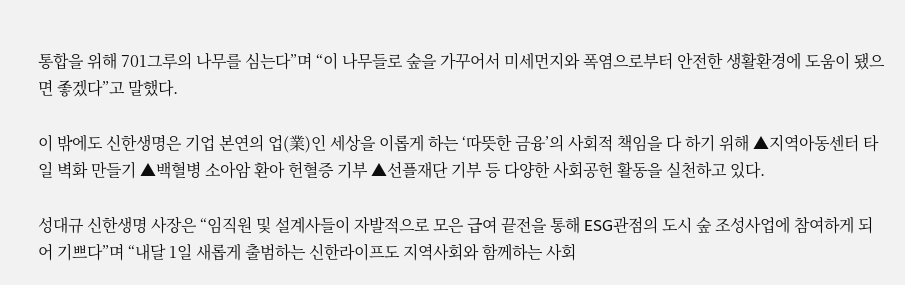통합을 위해 701그루의 나무를 심는다”며 “이 나무들로 숲을 가꾸어서 미세먼지와 폭염으로부터 안전한 생활환경에 도움이 됐으면 좋겠다”고 말했다.

이 밖에도 신한생명은 기업 본연의 업(業)인 세상을 이롭게 하는 ‘따뜻한 금융’의 사회적 책임을 다 하기 위해 ▲지역아동센터 타일 벽화 만들기 ▲백혈병 소아암 환아 헌혈증 기부 ▲선플재단 기부 등 다양한 사회공헌 활동을 실천하고 있다.

성대규 신한생명 사장은 “임직원 및 설계사들이 자발적으로 모은 급여 끝전을 통해 ESG관점의 도시 숲 조성사업에 참여하게 되어 기쁘다”며 “내달 1일 새롭게 출범하는 신한라이프도 지역사회와 함께하는 사회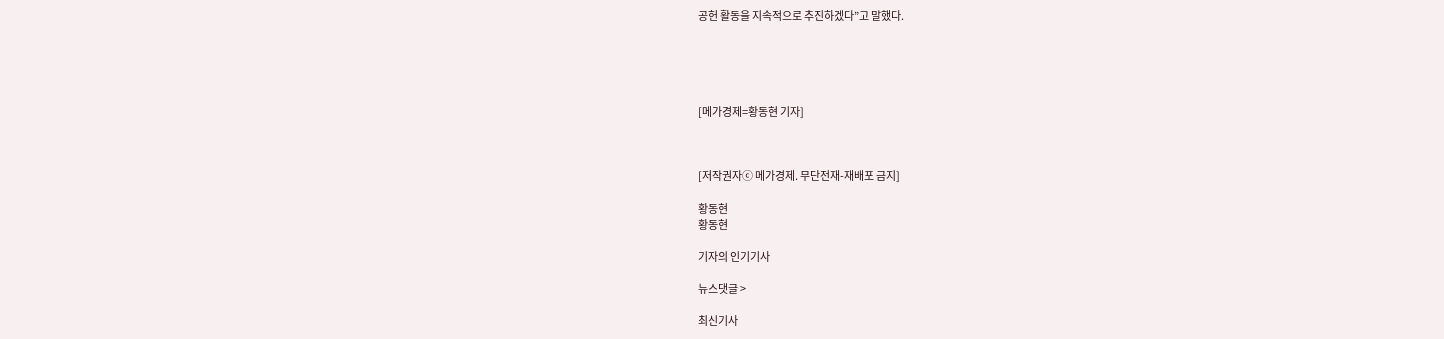공헌 활동을 지속적으로 추진하겠다”고 말했다.





[메가경제=황동현 기자]



[저작권자ⓒ 메가경제. 무단전재-재배포 금지]

황동현
황동현

기자의 인기기사

뉴스댓글 >

최신기사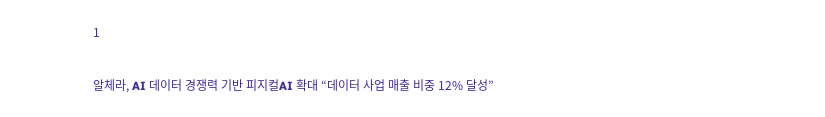1

알체라, AI 데이터 경쟁력 기반 피지컬AI 확대 “데이터 사업 매출 비중 12% 달성”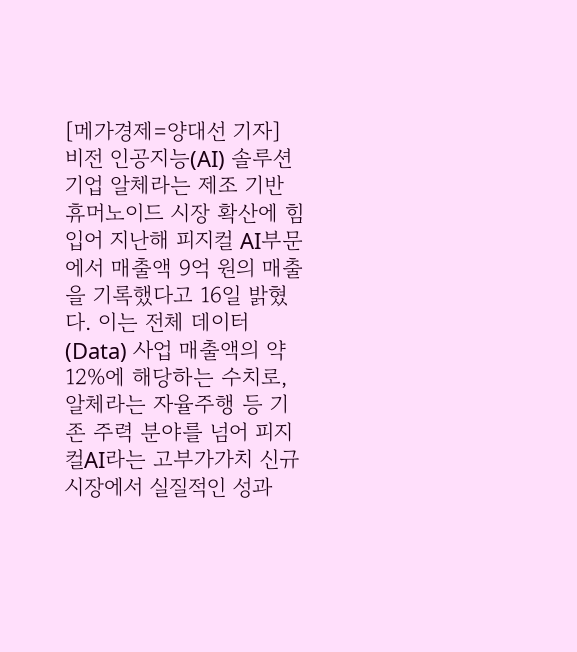[메가경제=양대선 기자] 비전 인공지능(AI) 솔루션 기업 알체라는 제조 기반 휴머노이드 시장 확산에 힘입어 지난해 피지컬 AI부문에서 매출액 9억 원의 매출을 기록했다고 16일 밝혔다. 이는 전체 데이터(Data) 사업 매출액의 약 12%에 해당하는 수치로, 알체라는 자율주행 등 기존 주력 분야를 넘어 피지컬AI라는 고부가가치 신규 시장에서 실질적인 성과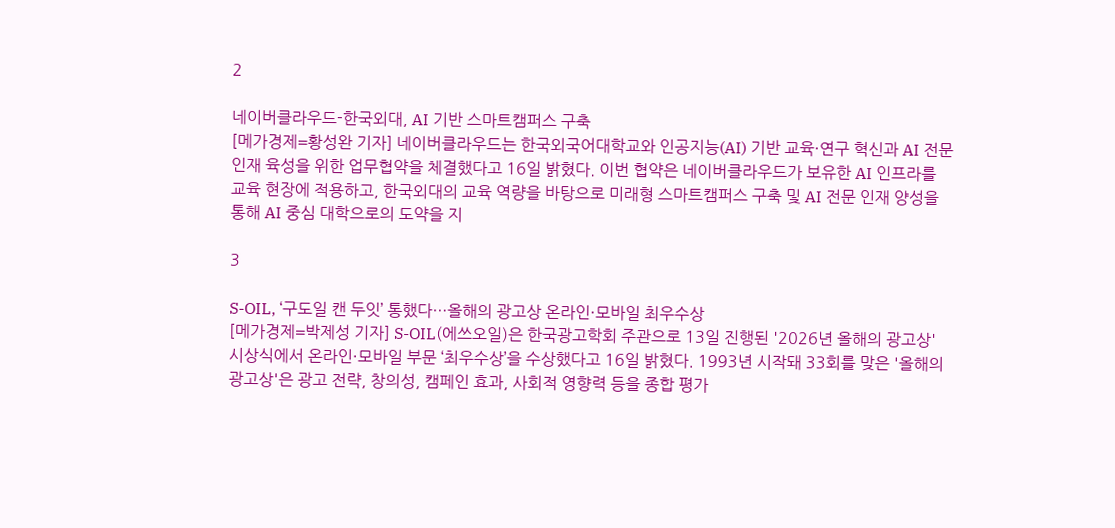2

네이버클라우드-한국외대, AI 기반 스마트캠퍼스 구축
[메가경제=황성완 기자] 네이버클라우드는 한국외국어대학교와 인공지능(AI) 기반 교육·연구 혁신과 AI 전문 인재 육성을 위한 업무협약을 체결했다고 16일 밝혔다. 이번 협약은 네이버클라우드가 보유한 AI 인프라를 교육 현장에 적용하고, 한국외대의 교육 역량을 바탕으로 미래형 스마트캠퍼스 구축 및 AI 전문 인재 양성을 통해 AI 중심 대학으로의 도약을 지

3

S-OIL, ‘구도일 캔 두잇’ 통했다…올해의 광고상 온라인·모바일 최우수상
[메가경제=박제성 기자] S-OIL(에쓰오일)은 한국광고학회 주관으로 13일 진행된 '2026년 올해의 광고상' 시상식에서 온라인·모바일 부문 ‘최우수상’을 수상했다고 16일 밝혔다. 1993년 시작돼 33회를 맞은 '올해의 광고상'은 광고 전략, 창의성, 캠페인 효과, 사회적 영향력 등을 종합 평가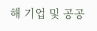해 기업 및 공공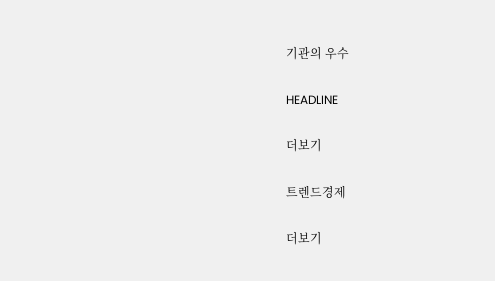기관의 우수

HEADLINE

더보기

트렌드경제

더보기